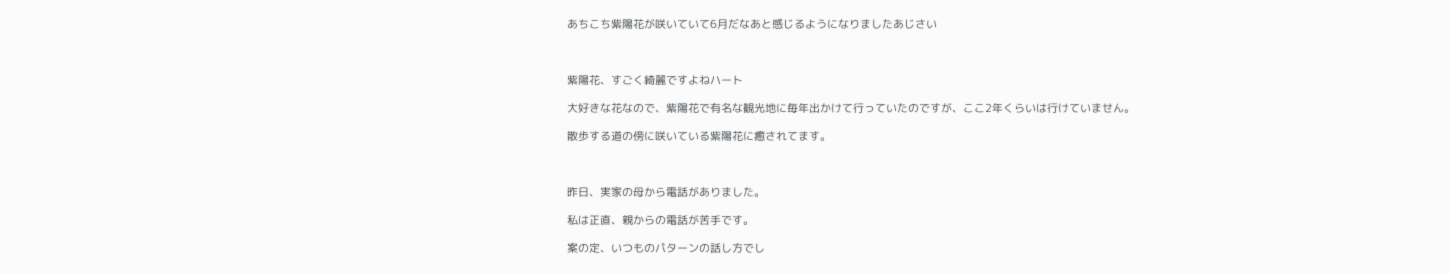あちこち紫陽花が咲いていて6月だなあと感じるようになりましたあじさい



紫陽花、すごく綺麗ですよねハート

大好きな花なので、紫陽花で有名な観光地に毎年出かけて行っていたのですが、ここ2年くらいは行けていません。

散歩する道の傍に咲いている紫陽花に癒されてます。



昨日、実家の母から電話がありました。

私は正直、親からの電話が苦手です。

案の定、いつものパターンの話し方でし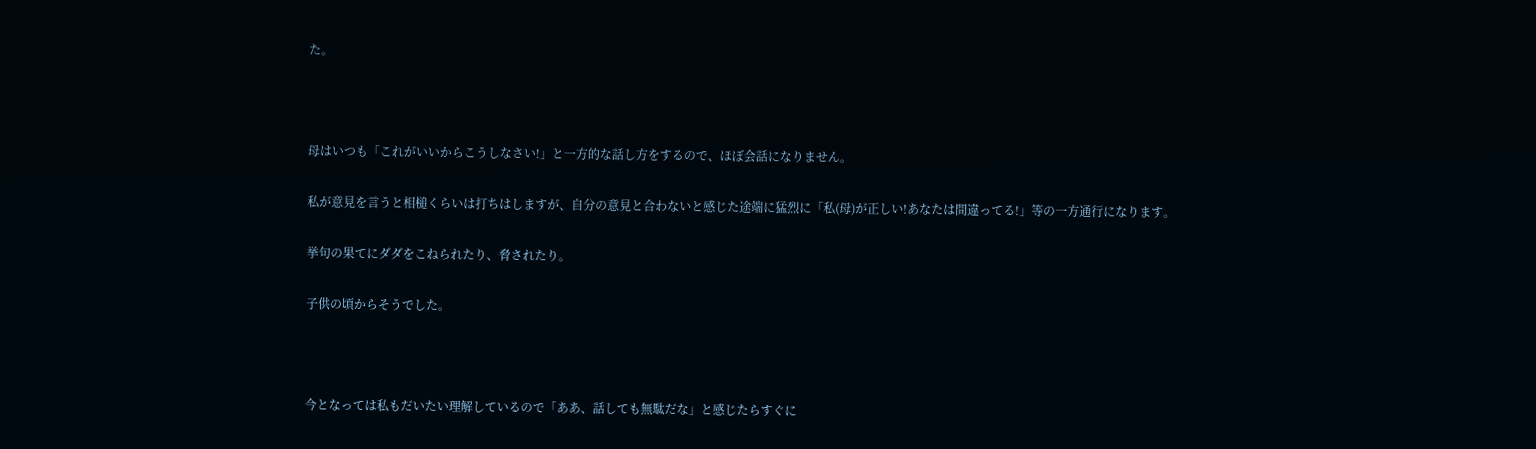た。



母はいつも「これがいいからこうしなさい!」と一方的な話し方をするので、ほぼ会話になりません。

私が意見を言うと相槌くらいは打ちはしますが、自分の意見と合わないと感じた途端に猛烈に「私(母)が正しい!あなたは間違ってる!」等の一方通行になります。

挙句の果てにダダをこねられたり、脅されたり。

子供の頃からそうでした。



今となっては私もだいたい理解しているので「ああ、話しても無駄だな」と感じたらすぐに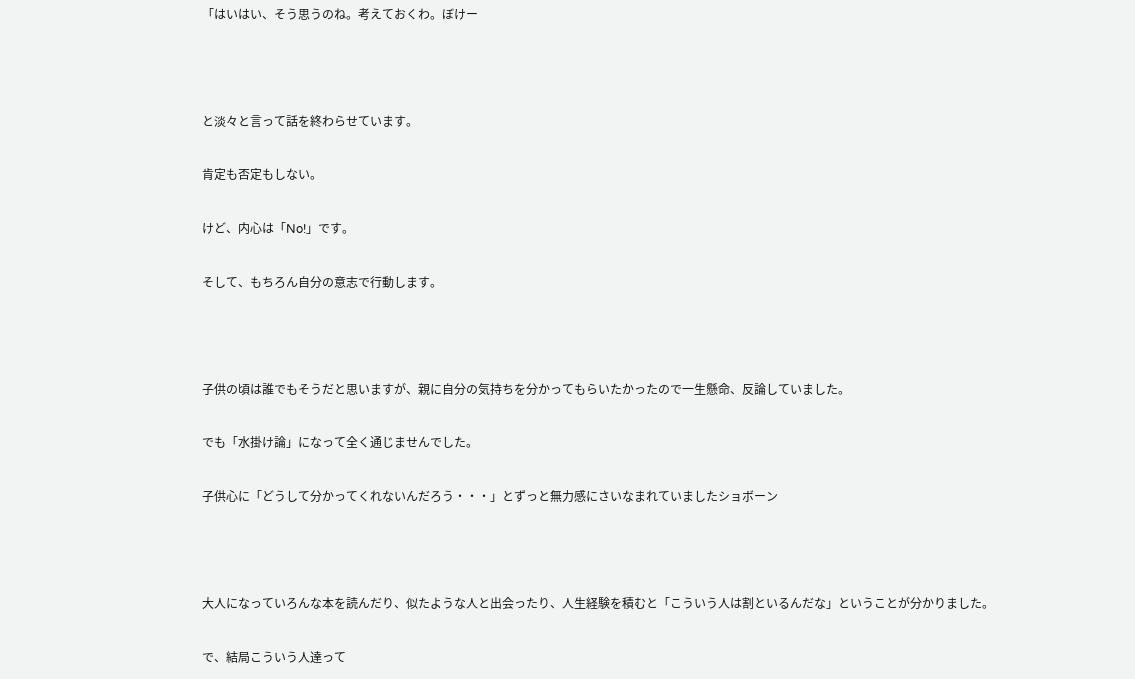「はいはい、そう思うのね。考えておくわ。ぼけー



と淡々と言って話を終わらせています。

肯定も否定もしない。

けど、内心は「No!」です。

そして、もちろん自分の意志で行動します。



子供の頃は誰でもそうだと思いますが、親に自分の気持ちを分かってもらいたかったので一生懸命、反論していました。

でも「水掛け論」になって全く通じませんでした。

子供心に「どうして分かってくれないんだろう・・・」とずっと無力感にさいなまれていましたショボーン



大人になっていろんな本を読んだり、似たような人と出会ったり、人生経験を積むと「こういう人は割といるんだな」ということが分かりました。

で、結局こういう人達って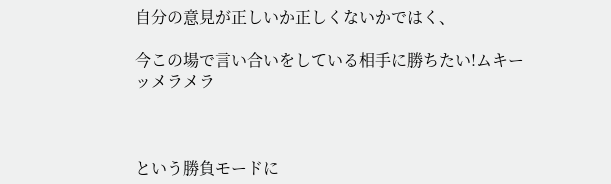自分の意見が正しいか正しくないかではく、

今この場で言い合いをしている相手に勝ちたい!ムキーッメラメラ



という勝負モードに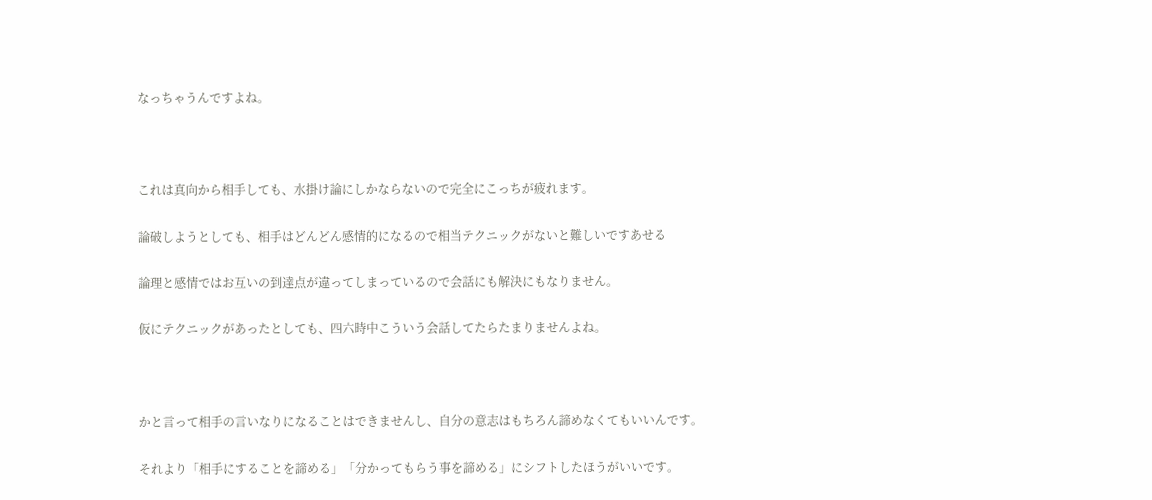なっちゃうんですよね。



これは真向から相手しても、水掛け論にしかならないので完全にこっちが疲れます。

論破しようとしても、相手はどんどん感情的になるので相当テクニックがないと難しいですあせる

論理と感情ではお互いの到達点が違ってしまっているので会話にも解決にもなりません。

仮にテクニックがあったとしても、四六時中こういう会話してたらたまりませんよね。



かと言って相手の言いなりになることはできませんし、自分の意志はもちろん諦めなくてもいいんです。

それより「相手にすることを諦める」「分かってもらう事を諦める」にシフトしたほうがいいです。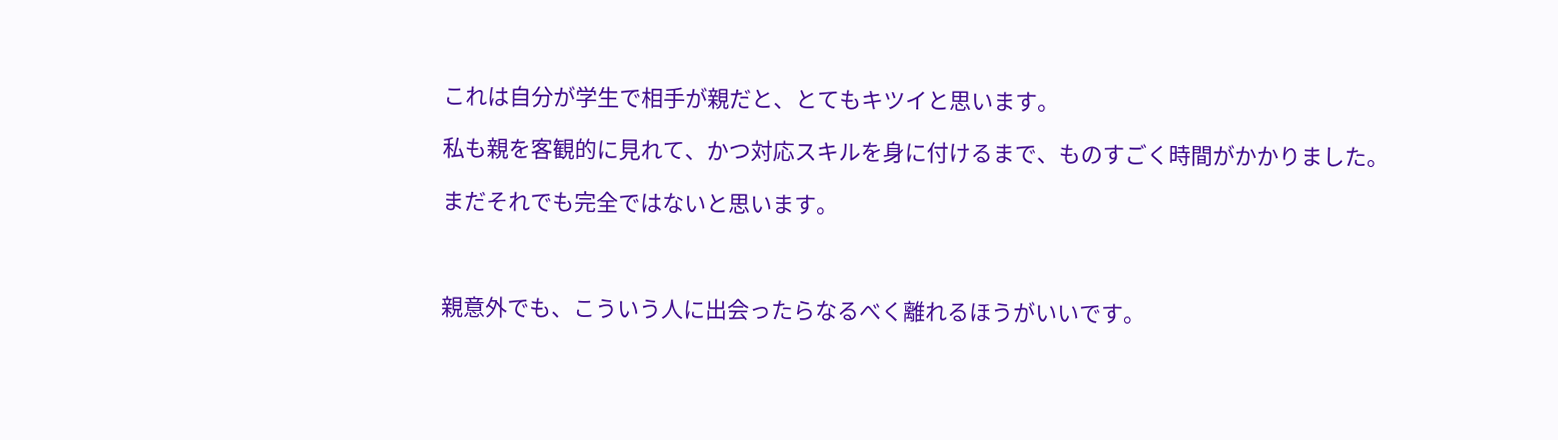これは自分が学生で相手が親だと、とてもキツイと思います。

私も親を客観的に見れて、かつ対応スキルを身に付けるまで、ものすごく時間がかかりました。

まだそれでも完全ではないと思います。



親意外でも、こういう人に出会ったらなるべく離れるほうがいいです。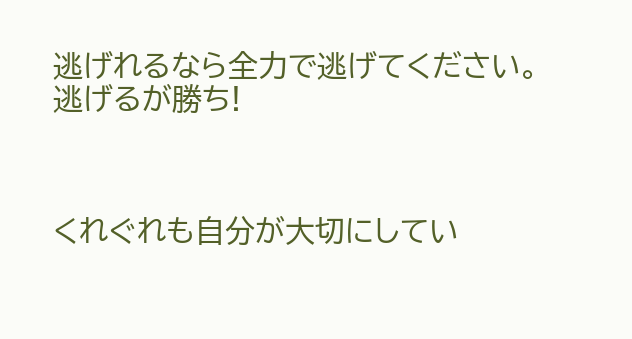逃げれるなら全力で逃げてください。逃げるが勝ち!



くれぐれも自分が大切にしてい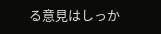る意見はしっか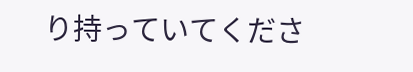り持っていてくださ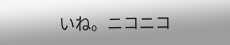いね。ニコニコ